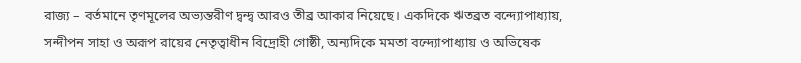রাজ্য – বর্তমানে তৃণমূলের অভ্যন্তরীণ দ্বন্দ্ব আরও তীব্র আকার নিয়েছে। একদিকে ঋতব্রত বন্দ্যোপাধ্যায়, সন্দীপন সাহা ও অরূপ রায়ের নেতৃত্বাধীন বিদ্রোহী গোষ্ঠী, অন্যদিকে মমতা বন্দ্যোপাধ্যায় ও অভিষেক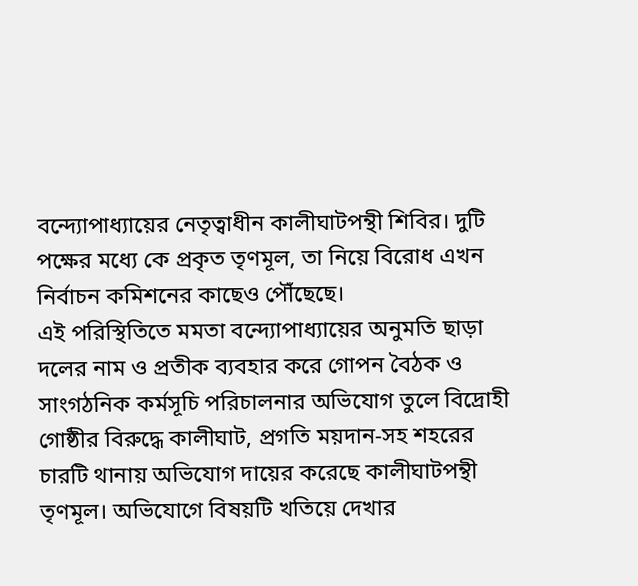বন্দ্যোপাধ্যায়ের নেতৃত্বাধীন কালীঘাটপন্থী শিবির। দুটি পক্ষের মধ্যে কে প্রকৃত তৃণমূল, তা নিয়ে বিরোধ এখন নির্বাচন কমিশনের কাছেও পৌঁছেছে।
এই পরিস্থিতিতে মমতা বন্দ্যোপাধ্যায়ের অনুমতি ছাড়া দলের নাম ও প্রতীক ব্যবহার করে গোপন বৈঠক ও সাংগঠনিক কর্মসূচি পরিচালনার অভিযোগ তুলে বিদ্রোহী গোষ্ঠীর বিরুদ্ধে কালীঘাট, প্রগতি ময়দান-সহ শহরের চারটি থানায় অভিযোগ দায়ের করেছে কালীঘাটপন্থী তৃণমূল। অভিযোগে বিষয়টি খতিয়ে দেখার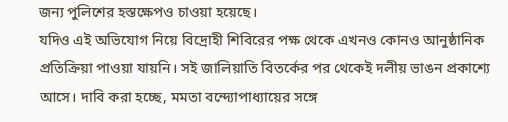জন্য পুলিশের হস্তক্ষেপও চাওয়া হয়েছে।
যদিও এই অভিযোগ নিয়ে বিদ্রোহী শিবিরের পক্ষ থেকে এখনও কোনও আনুষ্ঠানিক প্রতিক্রিয়া পাওয়া যায়নি। সই জালিয়াতি বিতর্কের পর থেকেই দলীয় ভাঙন প্রকাশ্যে আসে। দাবি করা হচ্ছে, মমতা বন্দ্যোপাধ্যায়ের সঙ্গে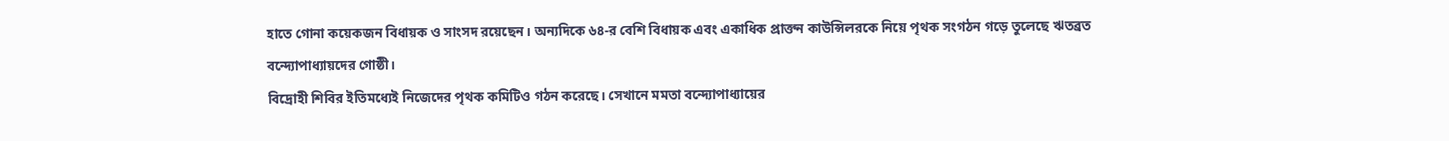হাতে গোনা কয়েকজন বিধায়ক ও সাংসদ রয়েছেন। অন্যদিকে ৬৪-র বেশি বিধায়ক এবং একাধিক প্রাক্তন কাউন্সিলরকে নিয়ে পৃথক সংগঠন গড়ে তুলেছে ঋতব্রত বন্দ্যোপাধ্যায়দের গোষ্ঠী।
বিদ্রোহী শিবির ইতিমধ্যেই নিজেদের পৃথক কমিটিও গঠন করেছে। সেখানে মমতা বন্দ্যোপাধ্যায়ের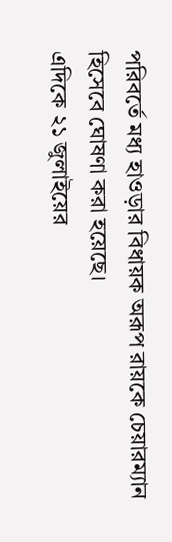পরিবর্তে মধ্য হাওড়ার বিধায়ক অরূপ রায়কে চেয়ারম্যান হিসেবে ঘোষণা করা হয়েছে।
এদিকে ২১ জুলাইয়ের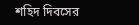শহিদ দিবসের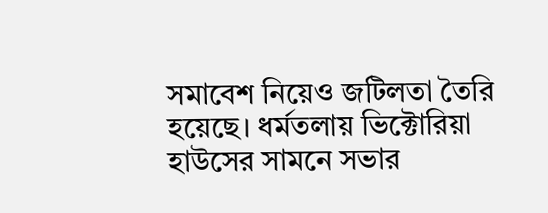সমাবেশ নিয়েও জটিলতা তৈরি হয়েছে। ধর্মতলায় ভিক্টোরিয়া হাউসের সামনে সভার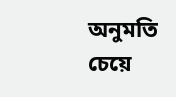অনুমতি চেয়ে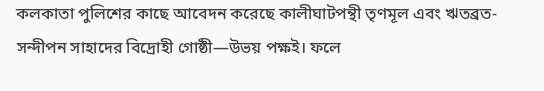কলকাতা পুলিশের কাছে আবেদন করেছে কালীঘাটপন্থী তৃণমূল এবং ঋতব্রত-সন্দীপন সাহাদের বিদ্রোহী গোষ্ঠী—উভয় পক্ষই। ফলে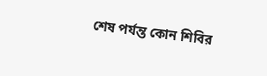শেষ পর্যন্ত কোন শিবির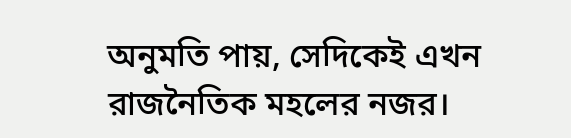অনুমতি পায়, সেদিকেই এখন রাজনৈতিক মহলের নজর।